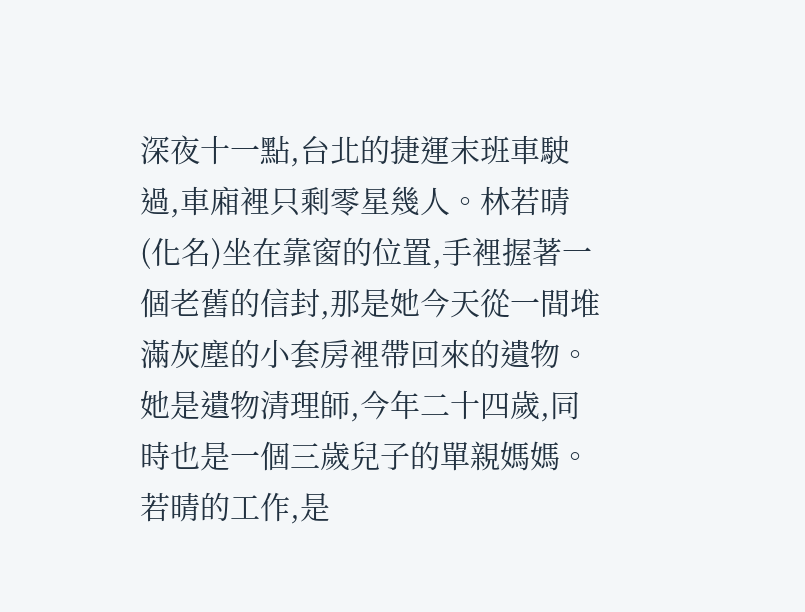深夜十一點,台北的捷運末班車駛過,車廂裡只剩零星幾人。林若晴(化名)坐在靠窗的位置,手裡握著一個老舊的信封,那是她今天從一間堆滿灰塵的小套房裡帶回來的遺物。她是遺物清理師,今年二十四歲,同時也是一個三歲兒子的單親媽媽。
若晴的工作,是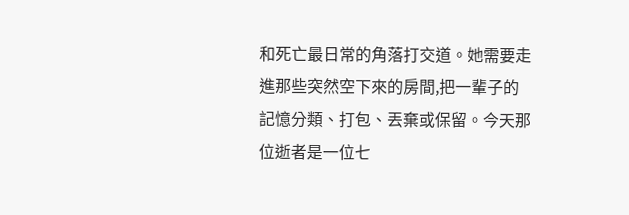和死亡最日常的角落打交道。她需要走進那些突然空下來的房間,把一輩子的記憶分類、打包、丟棄或保留。今天那位逝者是一位七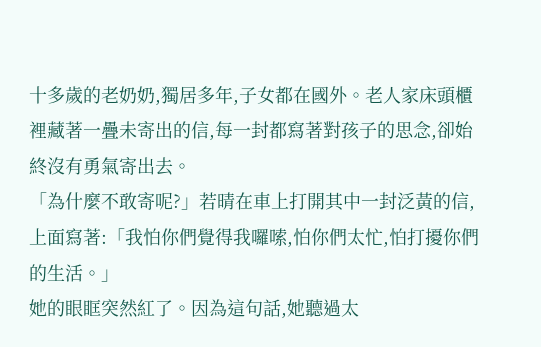十多歲的老奶奶,獨居多年,子女都在國外。老人家床頭櫃裡藏著一疊未寄出的信,每一封都寫著對孩子的思念,卻始終沒有勇氣寄出去。
「為什麼不敢寄呢?」若晴在車上打開其中一封泛黃的信,上面寫著:「我怕你們覺得我囉嗦,怕你們太忙,怕打擾你們的生活。」
她的眼眶突然紅了。因為這句話,她聽過太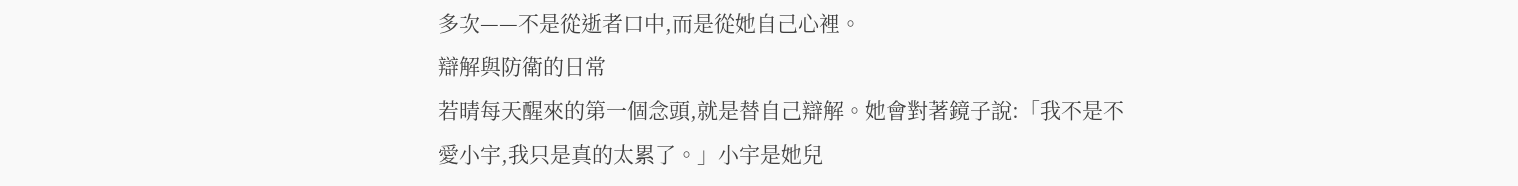多次——不是從逝者口中,而是從她自己心裡。
辯解與防衛的日常
若晴每天醒來的第一個念頭,就是替自己辯解。她會對著鏡子說:「我不是不愛小宇,我只是真的太累了。」小宇是她兒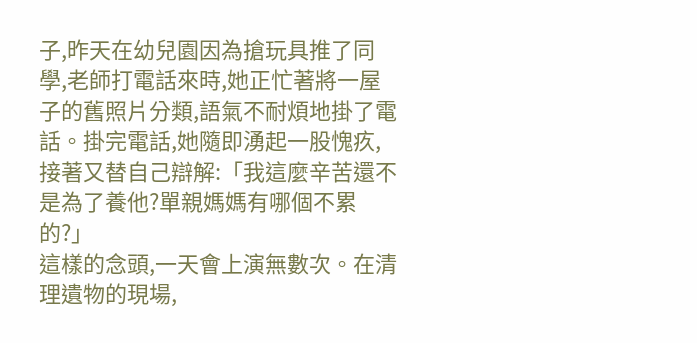子,昨天在幼兒園因為搶玩具推了同學,老師打電話來時,她正忙著將一屋子的舊照片分類,語氣不耐煩地掛了電話。掛完電話,她隨即湧起一股愧疚,接著又替自己辯解:「我這麼辛苦還不是為了養他?單親媽媽有哪個不累的?」
這樣的念頭,一天會上演無數次。在清理遺物的現場,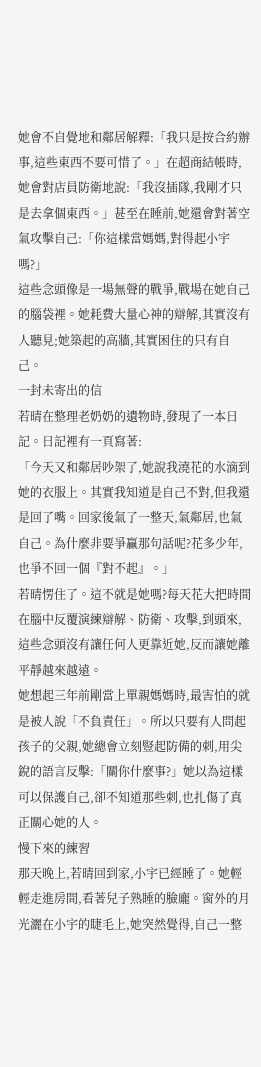她會不自覺地和鄰居解釋:「我只是按合約辦事,這些東西不要可惜了。」在超商結帳時,她會對店員防衛地說:「我沒插隊,我剛才只是去拿個東西。」甚至在睡前,她還會對著空氣攻擊自己:「你這樣當媽媽,對得起小宇嗎?」
這些念頭像是一場無聲的戰爭,戰場在她自己的腦袋裡。她耗費大量心神的辯解,其實沒有人聽見;她築起的高牆,其實困住的只有自己。
一封未寄出的信
若晴在整理老奶奶的遺物時,發現了一本日記。日記裡有一頁寫著:
「今天又和鄰居吵架了,她說我澆花的水滴到她的衣服上。其實我知道是自己不對,但我還是回了嘴。回家後氣了一整天,氣鄰居,也氣自己。為什麼非要爭贏那句話呢?花多少年,也爭不回一個『對不起』。」
若晴愣住了。這不就是她嗎?每天花大把時間在腦中反覆演練辯解、防衛、攻擊,到頭來,這些念頭沒有讓任何人更靠近她,反而讓她離平靜越來越遠。
她想起三年前剛當上單親媽媽時,最害怕的就是被人說「不負責任」。所以只要有人問起孩子的父親,她總會立刻豎起防備的刺,用尖銳的語言反擊:「關你什麼事?」她以為這樣可以保護自己,卻不知道那些刺,也扎傷了真正關心她的人。
慢下來的練習
那天晚上,若晴回到家,小宇已經睡了。她輕輕走進房間,看著兒子熟睡的臉龐。窗外的月光灑在小宇的睫毛上,她突然覺得,自己一整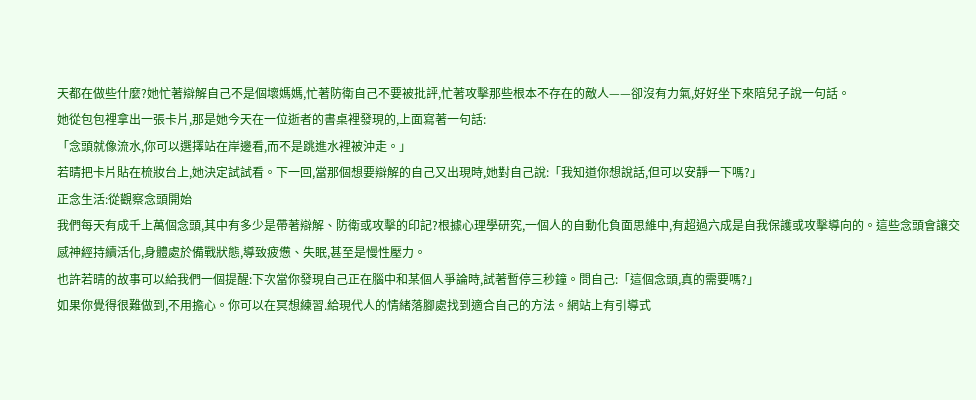天都在做些什麼?她忙著辯解自己不是個壞媽媽,忙著防衛自己不要被批評,忙著攻擊那些根本不存在的敵人——卻沒有力氣,好好坐下來陪兒子說一句話。
她從包包裡拿出一張卡片,那是她今天在一位逝者的書桌裡發現的,上面寫著一句話:
「念頭就像流水,你可以選擇站在岸邊看,而不是跳進水裡被沖走。」
若晴把卡片貼在梳妝台上,她決定試試看。下一回,當那個想要辯解的自己又出現時,她對自己說:「我知道你想說話,但可以安靜一下嗎?」
正念生活:從觀察念頭開始
我們每天有成千上萬個念頭,其中有多少是帶著辯解、防衛或攻擊的印記?根據心理學研究,一個人的自動化負面思維中,有超過六成是自我保護或攻擊導向的。這些念頭會讓交感神經持續活化,身體處於備戰狀態,導致疲憊、失眠,甚至是慢性壓力。
也許若晴的故事可以給我們一個提醒:下次當你發現自己正在腦中和某個人爭論時,試著暫停三秒鐘。問自己:「這個念頭,真的需要嗎?」
如果你覺得很難做到,不用擔心。你可以在冥想練習.給現代人的情緒落腳處找到適合自己的方法。網站上有引導式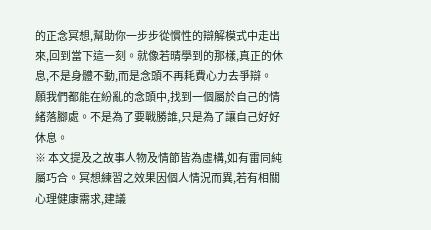的正念冥想,幫助你一步步從慣性的辯解模式中走出來,回到當下這一刻。就像若晴學到的那樣,真正的休息,不是身體不動,而是念頭不再耗費心力去爭辯。
願我們都能在紛亂的念頭中,找到一個屬於自己的情緒落腳處。不是為了要戰勝誰,只是為了讓自己好好休息。
※ 本文提及之故事人物及情節皆為虛構,如有雷同純屬巧合。冥想練習之效果因個人情況而異,若有相關心理健康需求,建議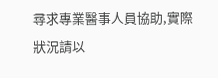尋求專業醫事人員協助,實際狀況請以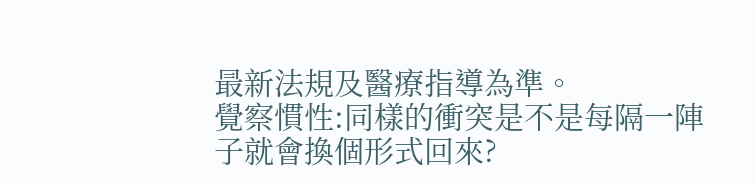最新法規及醫療指導為準。
覺察慣性:同樣的衝突是不是每隔一陣子就會換個形式回來?